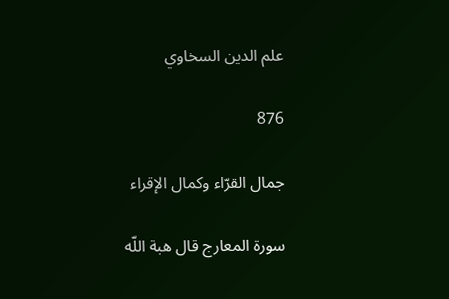علم الدين السخاوي

876

جمال القرّاء وكمال الإقراء

سورة المعارج قال هبة اللّه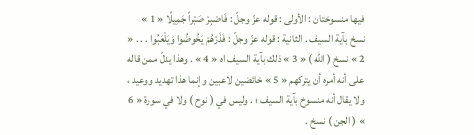فيها منسوختان : الأولى : قوله عزّ وجلّ : فَاصْبِرْ صَبْراً جَمِيلًا « 1 » نسخ بآية السيف . الثانية : قوله عزّ وجلّ : فَذَرْهُمْ يَخُوضُوا وَيَلْعَبُوا . . . « 2 » نسخ ( اللّه ) « 3 » ذلك بآية السيف اه « 4 » . وهذا يدلّ ممن قاله على أنه أمره أن يتركهم « 5 » خائضين لاعبين وإنما هذا تهديد ووعيد ، ولا يقال أنه منسوخ بآية السيف ؛ . وليس في ( نوح ) ولا في سورة « 6 » ( الجن ) نسخ .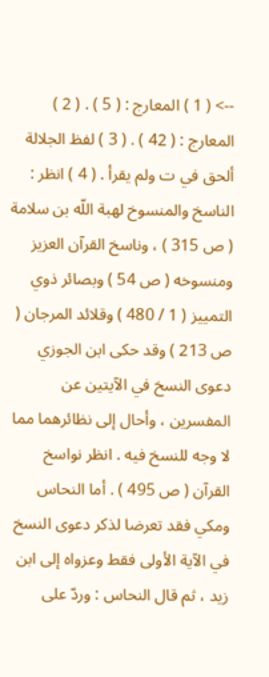--> ( 1 ) المعارج : ( 5 ) . ( 2 ) المعارج : ( 42 ) . ( 3 ) لفظ الجلالة ألحق في ت ولم يقرأ . ( 4 ) انظر : الناسخ والمنسوخ لهبة اللّه بن سلامة ( ص 315 ) ، وناسخ القرآن العزيز ومنسوخه ( ص 54 ) وبصائر ذوي التمييز ( 1 / 480 ) وقلائد المرجان ( ص 213 ) وقد حكى ابن الجوزي دعوى النسخ في الآيتين عن المفسرين ، وأحال إلى نظائرهما مما لا وجه للنسخ فيه . انظر نواسخ القرآن ( ص 495 ) . أما النحاس ومكي فقد تعرضا لذكر دعوى النسخ في الآية الأولى فقط وعزواه إلى ابن زيد ، ثم قال النحاس : وردّ على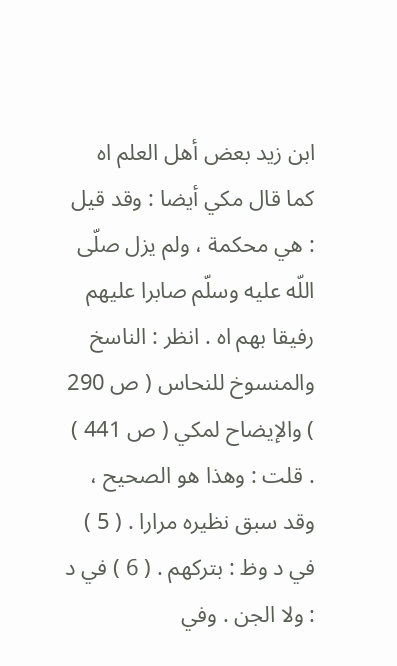ابن زيد بعض أهل العلم اه كما قال مكي أيضا : وقد قيل : هي محكمة ، ولم يزل صلّى اللّه عليه وسلّم صابرا عليهم رفيقا بهم اه . انظر : الناسخ والمنسوخ للنحاس ( ص 290 ) والإيضاح لمكي ( ص 441 ) . قلت : وهذا هو الصحيح ، وقد سبق نظيره مرارا . ( 5 ) في د وظ : بتركهم . ( 6 ) في د : ولا الجن . وفي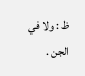ظ : ولا في الجن .